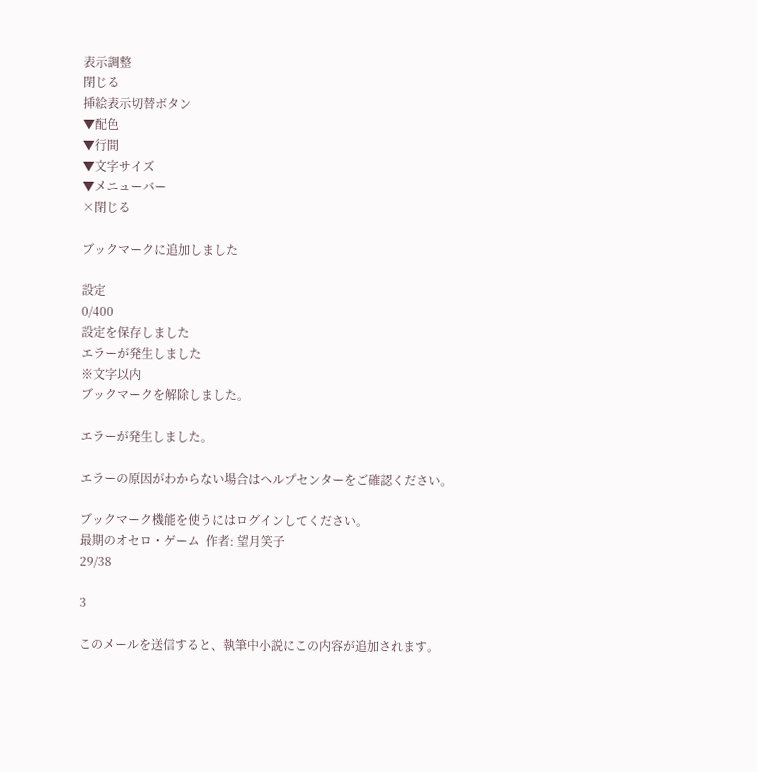表示調整
閉じる
挿絵表示切替ボタン
▼配色
▼行間
▼文字サイズ
▼メニューバー
×閉じる

ブックマークに追加しました

設定
0/400
設定を保存しました
エラーが発生しました
※文字以内
ブックマークを解除しました。

エラーが発生しました。

エラーの原因がわからない場合はヘルプセンターをご確認ください。

ブックマーク機能を使うにはログインしてください。
最期のオセロ・ゲーム  作者: 望月笑子
29/38

3

このメールを送信すると、執筆中小説にこの内容が追加されます。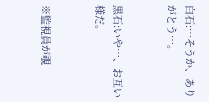白石:…そうか、ありがとう…。


黒石:いや…、お互い様だ。


※監視員が覗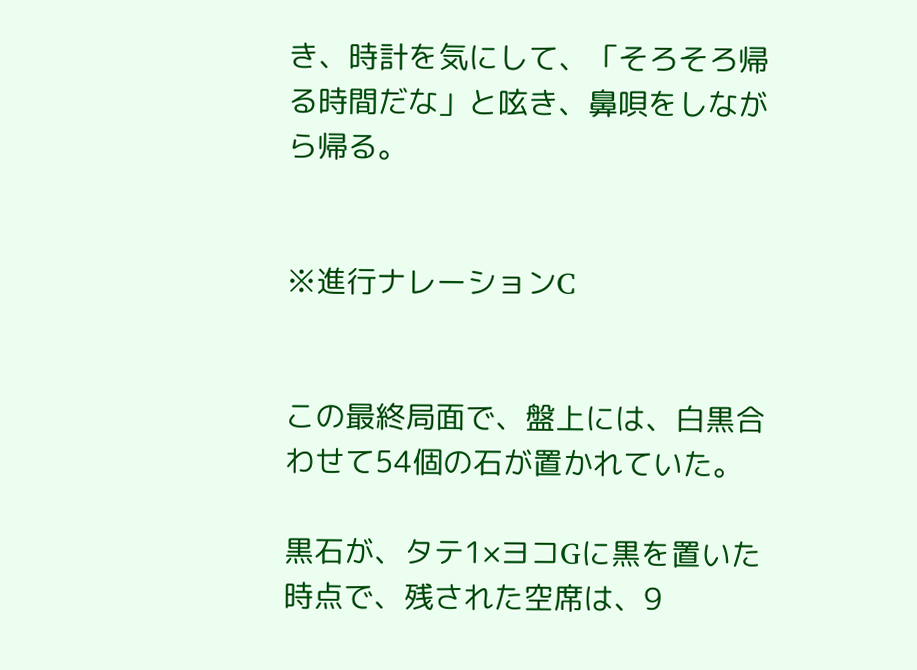き、時計を気にして、「そろそろ帰る時間だな」と呟き、鼻唄をしながら帰る。


※進行ナレーションC


この最終局面で、盤上には、白黒合わせて54個の石が置かれていた。

黒石が、タテ1×ヨコGに黒を置いた時点で、残された空席は、9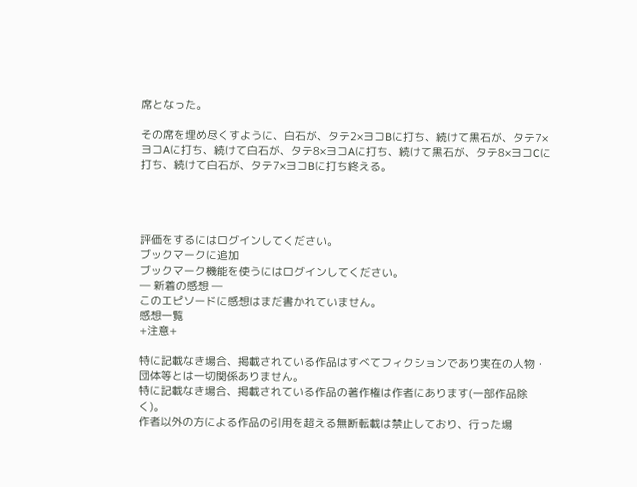席となった。

その席を埋め尽くすように、白石が、タテ2×ヨコBに打ち、続けて黒石が、タテ7×ヨコAに打ち、続けて白石が、タテ8×ヨコAに打ち、続けて黒石が、タテ8×ヨコCに打ち、続けて白石が、タテ7×ヨコBに打ち終える。




評価をするにはログインしてください。
ブックマークに追加
ブックマーク機能を使うにはログインしてください。
― 新着の感想 ―
このエピソードに感想はまだ書かれていません。
感想一覧
+注意+

特に記載なき場合、掲載されている作品はすべてフィクションであり実在の人物・団体等とは一切関係ありません。
特に記載なき場合、掲載されている作品の著作権は作者にあります(一部作品除く)。
作者以外の方による作品の引用を超える無断転載は禁止しており、行った場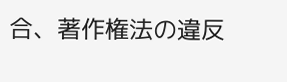合、著作権法の違反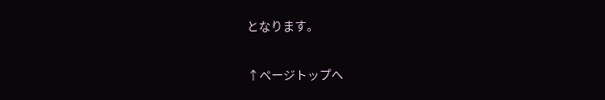となります。

↑ページトップへ